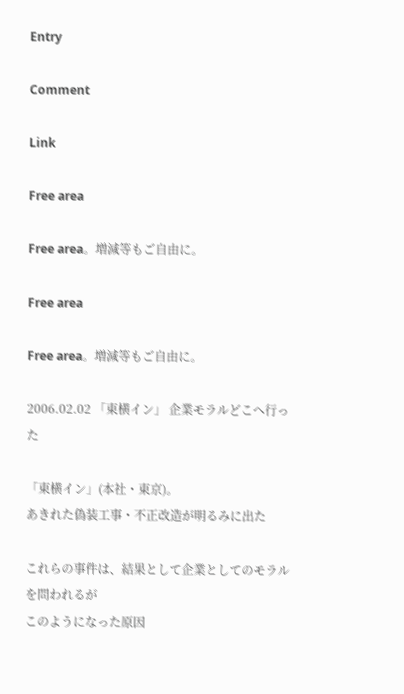Entry

Comment

Link

Free area

Free area。増減等もご自由に。

Free area

Free area。増減等もご自由に。

2006.02.02 「東横イン」 企業モラルどこへ行った

「東横イン」(本社・東京)。
あきれた偽装工事・不正改造が明るみに出た

これらの事件は、結果として企業としてのモラルを問われるが
このようになった原因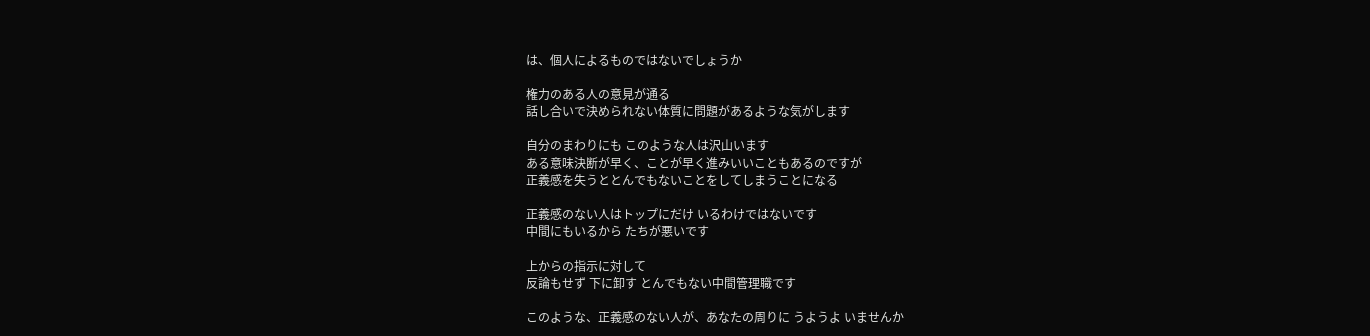は、個人によるものではないでしょうか

権力のある人の意見が通る
話し合いで決められない体質に問題があるような気がします

自分のまわりにも このような人は沢山います
ある意味決断が早く、ことが早く進みいいこともあるのですが
正義感を失うととんでもないことをしてしまうことになる

正義感のない人はトップにだけ いるわけではないです
中間にもいるから たちが悪いです

上からの指示に対して
反論もせず 下に卸す とんでもない中間管理職です

このような、正義感のない人が、あなたの周りに うようよ いませんか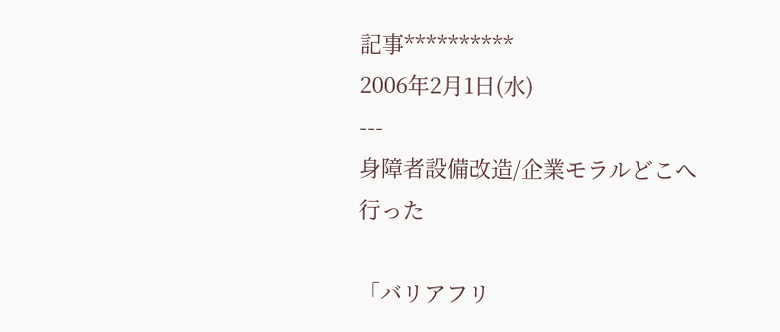記事**********
2006年2月1日(水)
---
身障者設備改造/企業モラルどこへ行った

「バリアフリ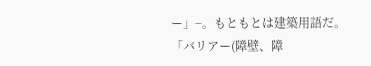ー」−。もともとは建築用語だ。
「バリアー(障壁、障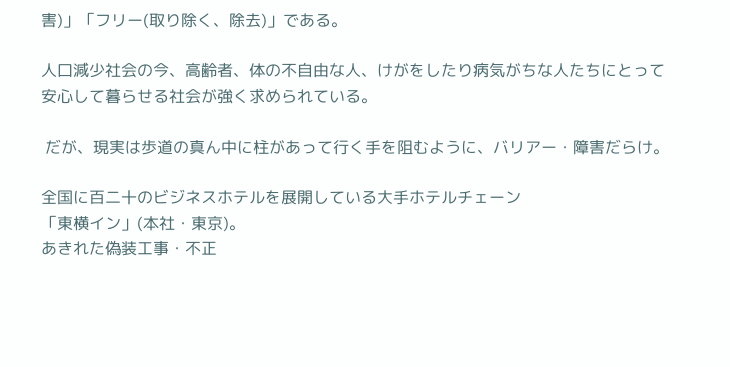害)」「フリー(取り除く、除去)」である。

人口減少社会の今、高齢者、体の不自由な人、けがをしたり病気がちな人たちにとって
安心して暮らせる社会が強く求められている。

 だが、現実は歩道の真ん中に柱があって行く手を阻むように、バリアー・障害だらけ。

全国に百二十のビジネスホテルを展開している大手ホテルチェーン
「東横イン」(本社・東京)。
あきれた偽装工事・不正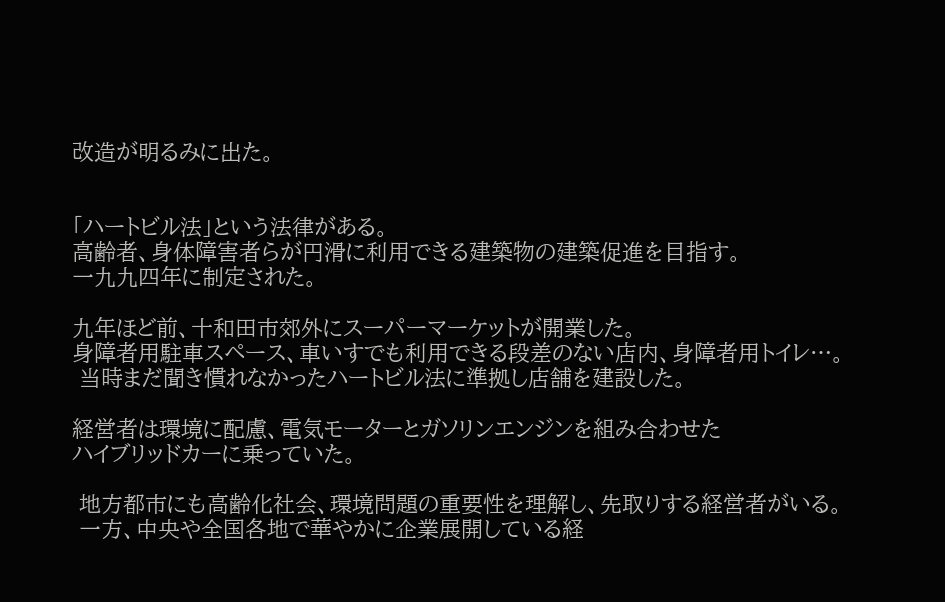改造が明るみに出た。


「ハートビル法」という法律がある。
高齢者、身体障害者らが円滑に利用できる建築物の建築促進を目指す。
一九九四年に制定された。

九年ほど前、十和田市郊外にスーパーマーケットが開業した。
身障者用駐車スペース、車いすでも利用できる段差のない店内、身障者用トイレ…。
 当時まだ聞き慣れなかったハートビル法に準拠し店舗を建設した。

経営者は環境に配慮、電気モーターとガソリンエンジンを組み合わせた
ハイブリッドカーに乗っていた。

 地方都市にも高齢化社会、環境問題の重要性を理解し、先取りする経営者がいる。
 一方、中央や全国各地で華やかに企業展開している経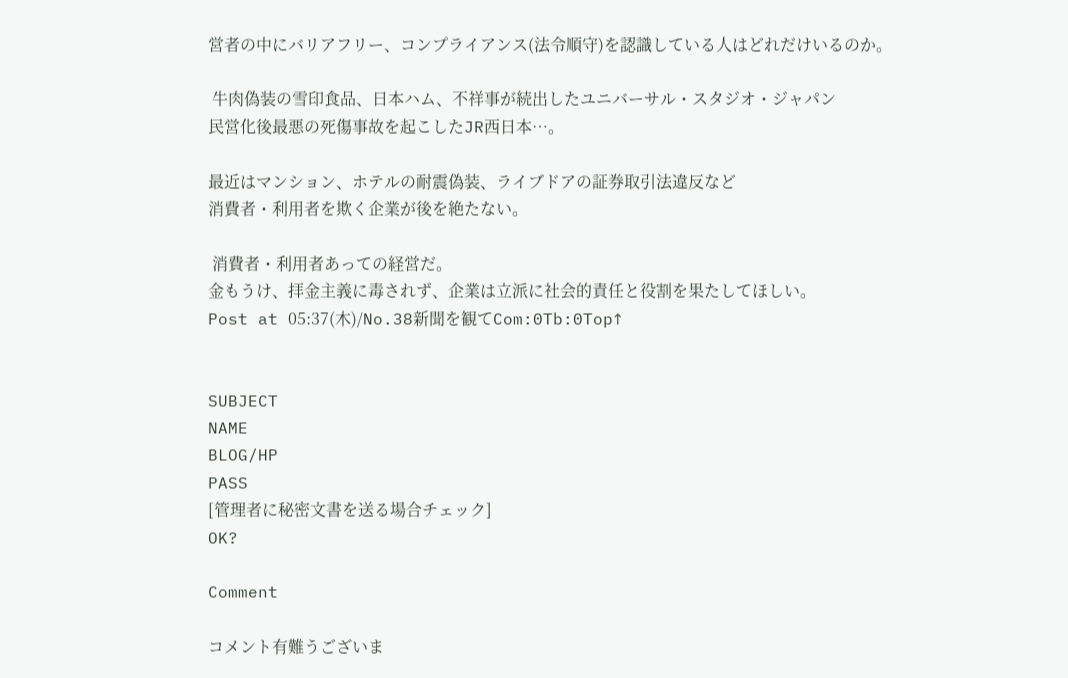営者の中にバリアフリー、コンプライアンス(法令順守)を認識している人はどれだけいるのか。

 牛肉偽装の雪印食品、日本ハム、不祥事が続出したユニバーサル・スタジオ・ジャパン
民営化後最悪の死傷事故を起こしたJR西日本…。

最近はマンション、ホテルの耐震偽装、ライブドアの証券取引法違反など
消費者・利用者を欺く企業が後を絶たない。

 消費者・利用者あっての経営だ。
金もうけ、拝金主義に毒されず、企業は立派に社会的責任と役割を果たしてほしい。
Post at 05:37(木)/No.38新聞を観てCom:0Tb:0Top↑


SUBJECT
NAME
BLOG/HP
PASS
[管理者に秘密文書を送る場合チェック]
OK?

Comment

コメント有難うございま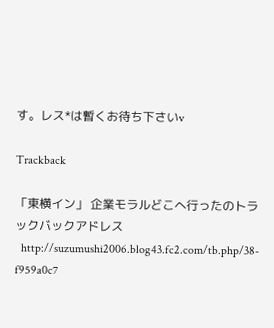す。レス*は暫くお待ち下さいv

Trackback

「東横イン」 企業モラルどこへ行ったのトラックバックアドレス
  http://suzumushi2006.blog43.fc2.com/tb.php/38-f959a0c7